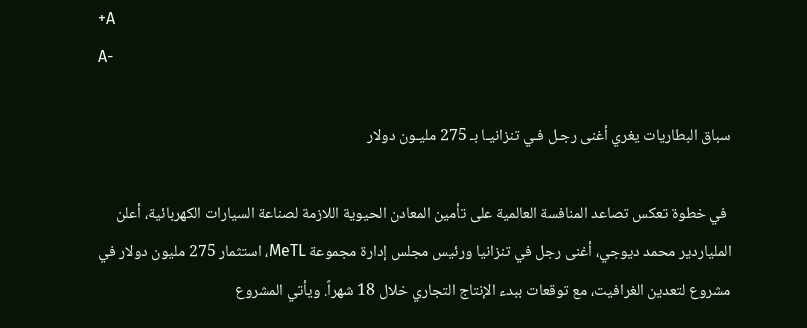+A
A-

سباق البطاريات يغري أغنى رجـل فـي تنزانيـا بـ 275 مليـون دولار

 في خطوة تعكس تصاعد المنافسة العالمية على تأمين المعادن الحيوية اللازمة لصناعة السيارات الكهربائية، أعلن الملياردير محمد ديوجي، أغنى رجل في تنزانيا ورئيس مجلس إدارة مجموعة MeTL، استثمار 275 مليون دولار في مشروع لتعدين الغرافيت، مع توقعات ببدء الإنتاج التجاري خلال 18 شهراً. ويأتي المشروع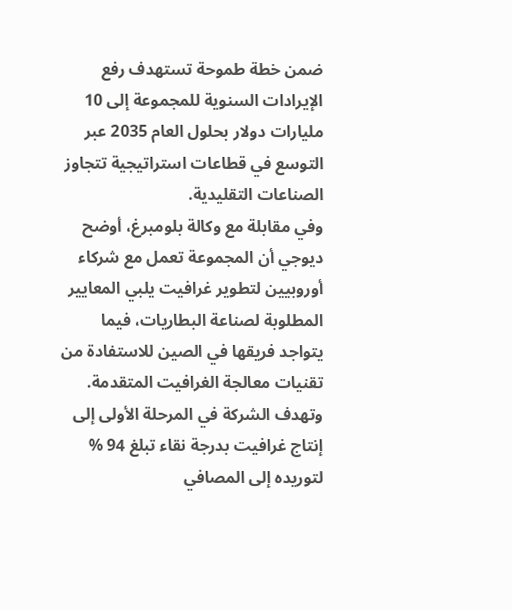ضمن خطة طموحة تستهدف رفع الإيرادات السنوية للمجموعة إلى 10 مليارات دولار بحلول العام 2035 عبر التوسع في قطاعات استراتيجية تتجاوز الصناعات التقليدية.
وفي مقابلة مع وكالة بلومبرغ، أوضح ديوجي أن المجموعة تعمل مع شركاء أوروبيين لتطوير غرافيت يلبي المعايير المطلوبة لصناعة البطاريات، فيما يتواجد فريقها في الصين للاستفادة من تقنيات معالجة الغرافيت المتقدمة. وتهدف الشركة في المرحلة الأولى إلى إنتاج غرافيت بدرجة نقاء تبلغ 94 % لتوريده إلى المصافي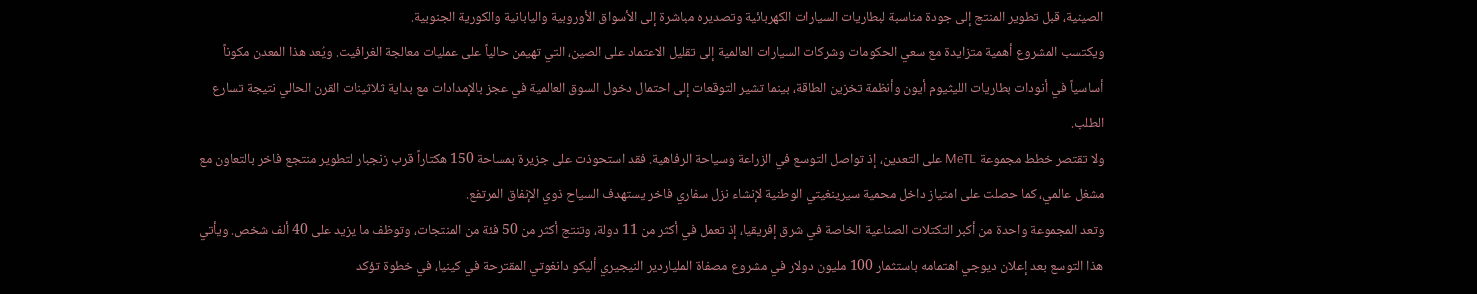الصينية، قبل تطوير المنتج إلى جودة مناسبة لبطاريات السيارات الكهربائية وتصديره مباشرة إلى الأسواق الأوروبية واليابانية والكورية الجنوبية.
ويكتسب المشروع أهمية متزايدة مع سعي الحكومات وشركات السيارات العالمية إلى تقليل الاعتماد على الصين، التي تهيمن حالياً على عمليات معالجة الغرافيت. ويُعد هذا المعدن مكوناً أساسياً في أنودات بطاريات الليثيوم أيون وأنظمة تخزين الطاقة، بينما تشير التوقعات إلى احتمال دخول السوق العالمية في عجز بالإمدادات مع بداية ثلاثينات القرن الحالي نتيجة تسارع الطلب.
ولا تقتصر خطط مجموعة MeTL على التعدين، إذ تواصل التوسع في الزراعة وسياحة الرفاهية. فقد استحوذت على جزيرة بمساحة 150 هكتاراً قرب زنجبار لتطوير منتجع فاخر بالتعاون مع مشغل عالمي، كما حصلت على امتياز داخل محمية سيرينغيتي الوطنية لإنشاء نزل سفاري فاخر يستهدف السياح ذوي الإنفاق المرتفع.
وتعد المجموعة واحدة من أكبر التكتلات الصناعية الخاصة في شرق إفريقيا، إذ تعمل في أكثر من 11 دولة، وتنتج أكثر من 50 فئة من المنتجات، وتوظف ما يزيد على 40 ألف شخص. ويأتي هذا التوسع بعد إعلان ديوجي اهتمامه باستثمار 100 مليون دولار في مشروع مصفاة الملياردير النيجيري أليكو دانغوتي المقترحة في كينيا، في خطوة تؤكد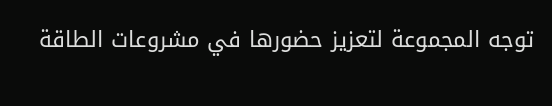توجه المجموعة لتعزيز حضورها في مشروعات الطاقة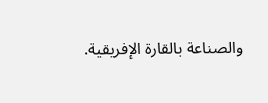والصناعة بالقارة الإفريقية.